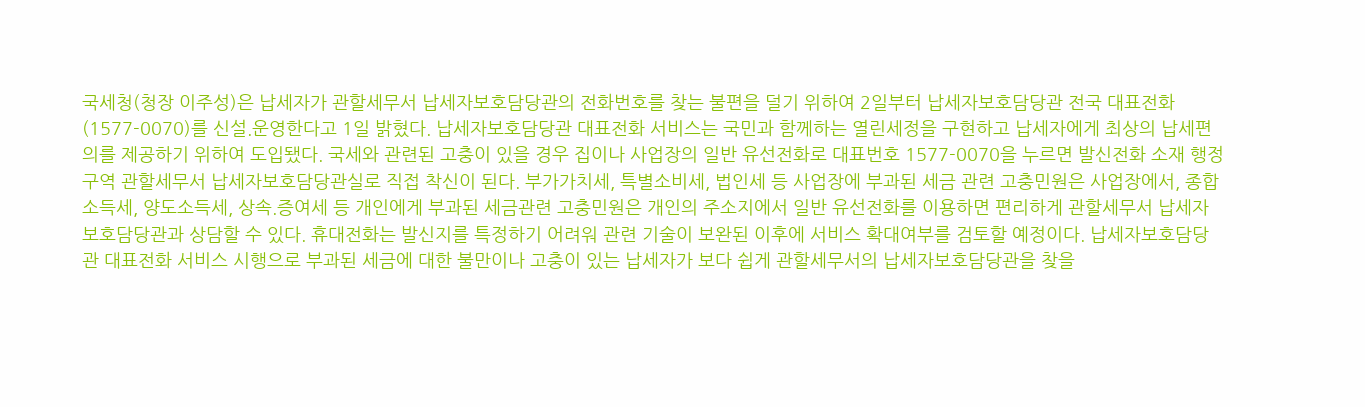국세청(청장 이주성)은 납세자가 관할세무서 납세자보호담당관의 전화번호를 찾는 불편을 덜기 위하여 2일부터 납세자보호담당관 전국 대표전화(1577-0070)를 신설.운영한다고 1일 밝혔다. 납세자보호담당관 대표전화 서비스는 국민과 함께하는 열린세정을 구현하고 납세자에게 최상의 납세편의를 제공하기 위하여 도입됐다. 국세와 관련된 고충이 있을 경우 집이나 사업장의 일반 유선전화로 대표번호 1577-0070을 누르면 발신전화 소재 행정구역 관할세무서 납세자보호담당관실로 직접 착신이 된다. 부가가치세, 특별소비세, 법인세 등 사업장에 부과된 세금 관련 고충민원은 사업장에서, 종합소득세, 양도소득세, 상속.증여세 등 개인에게 부과된 세금관련 고충민원은 개인의 주소지에서 일반 유선전화를 이용하면 편리하게 관할세무서 납세자보호담당관과 상담할 수 있다. 휴대전화는 발신지를 특정하기 어려워 관련 기술이 보완된 이후에 서비스 확대여부를 검토할 예정이다. 납세자보호담당관 대표전화 서비스 시행으로 부과된 세금에 대한 불만이나 고충이 있는 납세자가 보다 쉽게 관할세무서의 납세자보호담당관을 찾을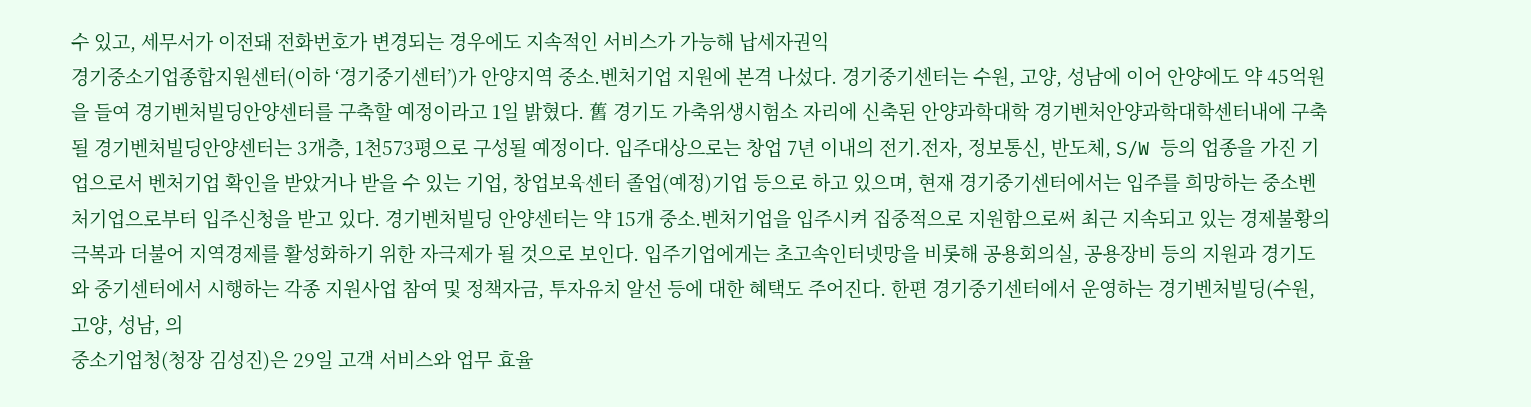수 있고, 세무서가 이전돼 전화번호가 변경되는 경우에도 지속적인 서비스가 가능해 납세자권익
경기중소기업종합지원센터(이하 ‘경기중기센터’)가 안양지역 중소.벤처기업 지원에 본격 나섰다. 경기중기센터는 수원, 고양, 성남에 이어 안양에도 약 45억원을 들여 경기벤처빌딩안양센터를 구축할 예정이라고 1일 밝혔다. 舊 경기도 가축위생시험소 자리에 신축된 안양과학대학 경기벤처안양과학대학센터내에 구축될 경기벤처빌딩안양센터는 3개층, 1천573평으로 구성될 예정이다. 입주대상으로는 창업 7년 이내의 전기.전자, 정보통신, 반도체, S/W 등의 업종을 가진 기업으로서 벤처기업 확인을 받았거나 받을 수 있는 기업, 창업보육센터 졸업(예정)기업 등으로 하고 있으며, 현재 경기중기센터에서는 입주를 희망하는 중소벤처기업으로부터 입주신청을 받고 있다. 경기벤처빌딩 안양센터는 약 15개 중소.벤처기업을 입주시켜 집중적으로 지원함으로써 최근 지속되고 있는 경제불황의 극복과 더불어 지역경제를 활성화하기 위한 자극제가 될 것으로 보인다. 입주기업에게는 초고속인터넷망을 비롯해 공용회의실, 공용장비 등의 지원과 경기도와 중기센터에서 시행하는 각종 지원사업 참여 및 정책자금, 투자유치 알선 등에 대한 혜택도 주어진다. 한편 경기중기센터에서 운영하는 경기벤처빌딩(수원, 고양, 성남, 의
중소기업청(청장 김성진)은 29일 고객 서비스와 업무 효율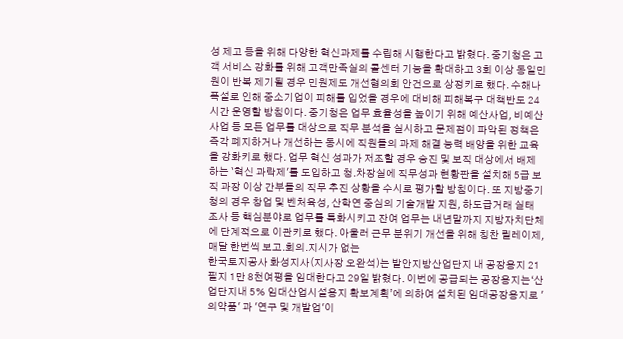성 제고 등을 위해 다양한 혁신과제를 수립해 시행한다고 밝혔다. 중기청은 고객 서비스 강화를 위해 고객만족실의 콜센터 기능을 확대하고 3회 이상 동일민원이 반복 제기될 경우 민원제도 개선협의회 안건으로 상정키로 했다. 수해나 폭설로 인해 중소기업이 피해를 입었을 경우에 대비해 피해복구 대책반도 24시간 운영할 방침이다. 중기청은 업무 효율성을 높이기 위해 예산사업, 비예산 사업 등 모든 업무를 대상으로 직무 분석을 실시하고 문제점이 파악된 정책은 즉각 폐지하거나 개선하는 동시에 직원들의 과제 해결 능력 배양을 위한 교육을 강화키로 했다. 업무 혁신 성과가 저조할 경우 승진 및 보직 대상에서 배제하는 `혁신 과락제'를 도입하고 청.차장실에 직무성과 현황판을 설치해 5급 보직 과장 이상 간부들의 직무 추진 상황을 수시로 평가할 방침이다. 또 지방중기청의 경우 창업 및 벤처육성, 산학연 중심의 기술개발 지원, 하도급거래 실태 조사 등 핵심분야로 업무를 특화시키고 잔여 업무는 내년말까지 지방자치단체에 단계적으로 이관키로 했다. 아울러 근무 분위기 개선을 위해 칭찬 릴레이제, 매달 한번씩 보고.회의.지시가 없는
한국토지공사 화성지사(지사장 오완석)는 발안지방산업단지 내 공장용지 21필지 1만 8천여평을 임대한다고 29일 밝혔다. 이번에 공급되는 공장용지는‘산업단지내 5% 임대산업시설용지 확보계획’에 의하여 설치된 임대공장용지로 '의약품' 과 '연구 및 개발업'이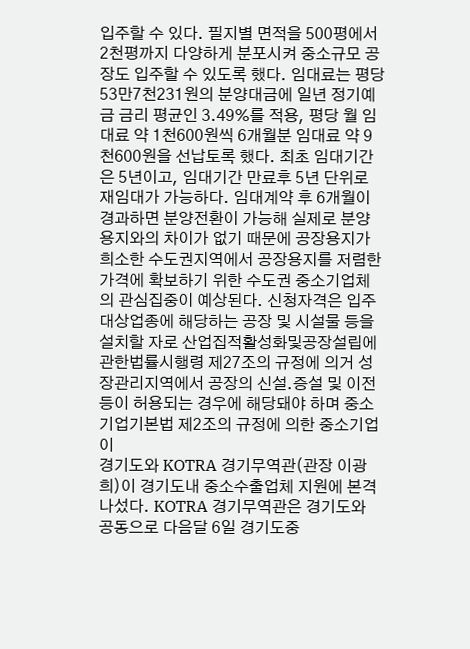입주할 수 있다. 필지별 면적을 500평에서 2천평까지 다양하게 분포시켜 중소규모 공장도 입주할 수 있도록 했다. 임대료는 평당 53만7천231원의 분양대금에 일년 정기예금 금리 평균인 3.49%를 적용, 평당 월 임대료 약 1천600원씩 6개월분 임대료 약 9천600원을 선납토록 했다. 최초 임대기간은 5년이고, 임대기간 만료후 5년 단위로 재임대가 가능하다. 임대계약 후 6개월이 경과하면 분양전환이 가능해 실제로 분양용지와의 차이가 없기 때문에 공장용지가 희소한 수도권지역에서 공장용지를 저렴한 가격에 확보하기 위한 수도권 중소기업체의 관심집중이 예상된다. 신청자격은 입주대상업종에 해당하는 공장 및 시설물 등을 설치할 자로 산업집적활성화및공장설립에관한법률시행령 제27조의 규정에 의거 성장관리지역에서 공장의 신설.증설 및 이전 등이 허용되는 경우에 해당돼야 하며 중소기업기본법 제2조의 규정에 의한 중소기업이
경기도와 KOTRA 경기무역관(관장 이광희)이 경기도내 중소수출업체 지원에 본격 나섰다. KOTRA 경기무역관은 경기도와 공동으로 다음달 6일 경기도중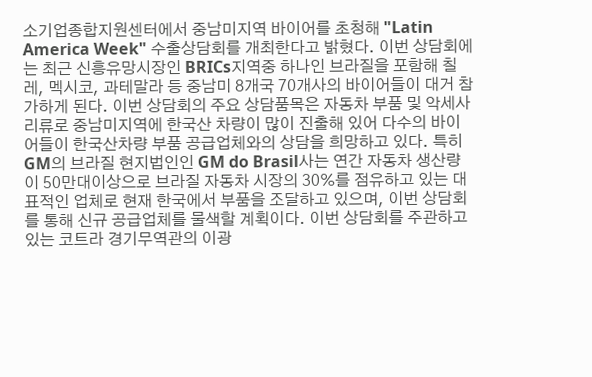소기업종합지원센터에서 중남미지역 바이어를 초청해 "Latin America Week" 수출상담회를 개최한다고 밝혔다. 이번 상담회에는 최근 신흥유망시장인 BRICs지역중 하나인 브라질을 포함해 칠레, 멕시코, 과테말라 등 중남미 8개국 70개사의 바이어들이 대거 참가하게 된다. 이번 상담회의 주요 상담품목은 자동차 부품 및 악세사리류로 중남미지역에 한국산 차량이 많이 진출해 있어 다수의 바이어들이 한국산차량 부품 공급업체와의 상담을 희망하고 있다. 특히 GM의 브라질 현지법인인 GM do Brasil사는 연간 자동차 생산량이 50만대이상으로 브라질 자동차 시장의 30%를 점유하고 있는 대표적인 업체로 현재 한국에서 부품을 조달하고 있으며, 이번 상담회를 통해 신규 공급업체를 물색할 계획이다. 이번 상담회를 주관하고 있는 코트라 경기무역관의 이광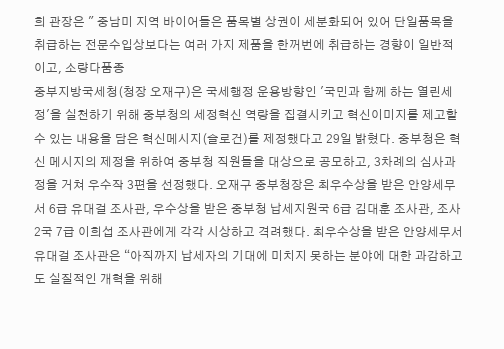희 관장은 " 중남미 지역 바이어들은 품목별 상권이 세분화되어 있어 단일품목을 취급하는 전문수입상보다는 여러 가지 제품을 한꺼번에 취급하는 경향이 일반적이고, 소량다품종
중부지방국세청(청장 오재구)은 국세행정 운용방향인 '국민과 함께 하는 열린세정'을 실천하기 위해 중부청의 세정혁신 역량을 집결시키고 혁신이미지를 제고할 수 있는 내용을 담은 혁신메시지(슬로건)를 제정했다고 29일 밝혔다. 중부청은 혁신 메시지의 제정을 위하여 중부청 직원들을 대상으로 공모하고, 3차례의 심사과정을 거쳐 우수작 3편을 선정했다. 오재구 중부청장은 최우수상을 받은 안양세무서 6급 유대걸 조사관, 우수상을 받은 중부청 납세지원국 6급 김대훈 조사관, 조사2국 7급 이희섭 조사관에게 각각 시상하고 격려했다. 최우수상을 받은 안양세무서 유대걸 조사관은 “아직까지 납세자의 기대에 미치지 못하는 분야에 대한 과감하고도 실질적인 개혁을 위해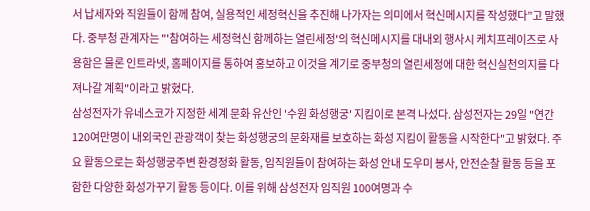서 납세자와 직원들이 함께 참여, 실용적인 세정혁신을 추진해 나가자는 의미에서 혁신메시지를 작성했다”고 말했다. 중부청 관계자는 "'참여하는 세정혁신 함께하는 열린세정'의 혁신메시지를 대내외 행사시 케치프레이즈로 사용함은 물론 인트라넷, 홈페이지를 통하여 홍보하고 이것을 계기로 중부청의 열린세정에 대한 혁신실천의지를 다져나갈 계획"이라고 밝혔다.
삼성전자가 유네스코가 지정한 세계 문화 유산인 '수원 화성행궁' 지킴이로 본격 나섰다. 삼성전자는 29일 "연간 120여만명이 내외국인 관광객이 찾는 화성행궁의 문화재를 보호하는 화성 지킴이 활동을 시작한다"고 밝혔다. 주요 활동으로는 화성행궁주변 환경정화 활동, 임직원들이 참여하는 화성 안내 도우미 봉사, 안전순찰 활동 등을 포함한 다양한 화성가꾸기 활동 등이다. 이를 위해 삼성전자 임직원 100여명과 수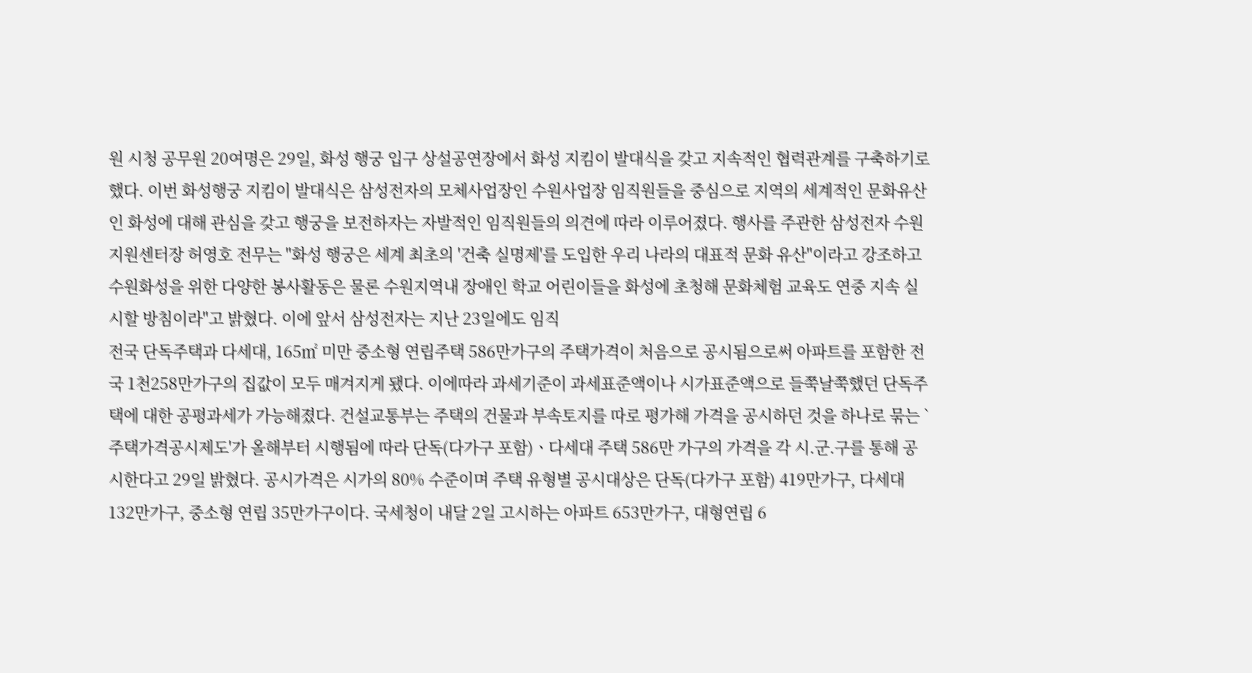원 시청 공무원 20여명은 29일, 화성 행궁 입구 상설공연장에서 화성 지킴이 발대식을 갖고 지속적인 협력관계를 구축하기로 했다. 이번 화성행궁 지킴이 발대식은 삼성전자의 모체사업장인 수원사업장 임직원들을 중심으로 지역의 세계적인 문화유산인 화성에 대해 관심을 갖고 행궁을 보전하자는 자발적인 임직원들의 의견에 따라 이루어졌다. 행사를 주관한 삼성전자 수원지원센터장 허영호 전무는 "화성 행궁은 세계 최초의 '건축 실명제'를 도입한 우리 나라의 대표적 문화 유산"이라고 강조하고 수원화성을 위한 다양한 봉사활동은 물론 수원지역내 장애인 학교 어린이들을 화성에 초청해 문화체험 교육도 연중 지속 실시할 방침이라"고 밝혔다. 이에 앞서 삼성전자는 지난 23일에도 임직
전국 단독주택과 다세대, 165㎡ 미만 중소형 연립주택 586만가구의 주택가격이 처음으로 공시됨으로써 아파트를 포함한 전국 1천258만가구의 집값이 모두 매겨지게 됐다. 이에따라 과세기준이 과세표준액이나 시가표준액으로 들쭉날쭉했던 단독주택에 대한 공평과세가 가능해졌다. 건설교통부는 주택의 건물과 부속토지를 따로 평가해 가격을 공시하던 것을 하나로 묶는 `주택가격공시제도'가 올해부터 시행됨에 따라 단독(다가구 포함)ㆍ다세대 주택 586만 가구의 가격을 각 시.군.구를 통해 공시한다고 29일 밝혔다. 공시가격은 시가의 80% 수준이며 주택 유형별 공시대상은 단독(다가구 포함) 419만가구, 다세대 132만가구, 중소형 연립 35만가구이다. 국세청이 내달 2일 고시하는 아파트 653만가구, 대형연립 6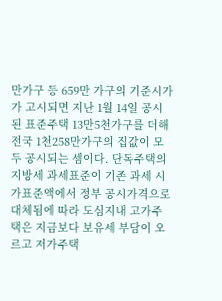만가구 등 659만 가구의 기준시가가 고시되면 지난 1월 14일 공시된 표준주택 13만5천가구를 더해 전국 1천258만가구의 집값이 모두 공시되는 셈이다. 단독주택의 지방세 과세표준이 기존 과세 시가표준액에서 정부 공시가격으로 대체됨에 따라 도심지내 고가주택은 지금보다 보유세 부담이 오르고 저가주택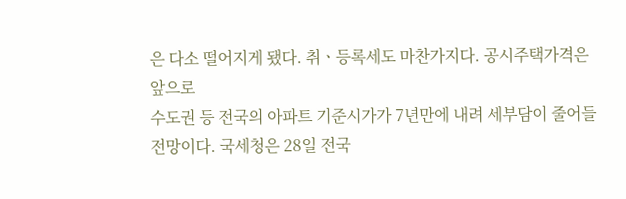은 다소 떨어지게 됐다. 취ㆍ등록세도 마찬가지다. 공시주택가격은 앞으로
수도권 등 전국의 아파트 기준시가가 7년만에 내려 세부담이 줄어들 전망이다. 국세청은 28일 전국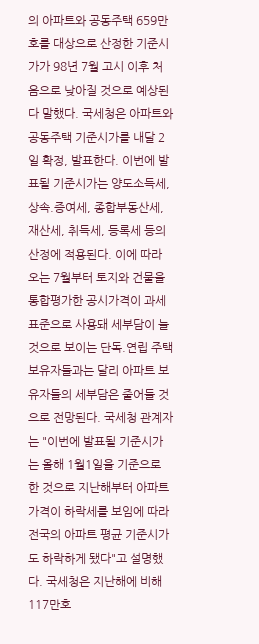의 아파트와 공동주택 659만호를 대상으로 산정한 기준시가가 98년 7월 고시 이후 처음으로 낮아질 것으로 예상된다 말했다. 국세청은 아파트와 공동주택 기준시가를 내달 2일 확정, 발표한다. 이번에 발표될 기준시가는 양도소득세, 상속.증여세, 종합부동산세, 재산세, 취득세, 등록세 등의 산정에 적용된다. 이에 따라 오는 7월부터 토지와 건물을 통합평가한 공시가격이 과세표준으로 사용돼 세부담이 늘 것으로 보이는 단독.연립 주택 보유자들과는 달리 아파트 보유자들의 세부담은 줄어들 것으로 전망된다. 국세청 관계자는 "이번에 발표될 기준시가는 올해 1월1일을 기준으로 한 것으로 지난해부터 아파트 가격이 하락세를 보임에 따라 전국의 아파트 평균 기준시가도 하락하게 됐다"고 설명했다. 국세청은 지난해에 비해 117만호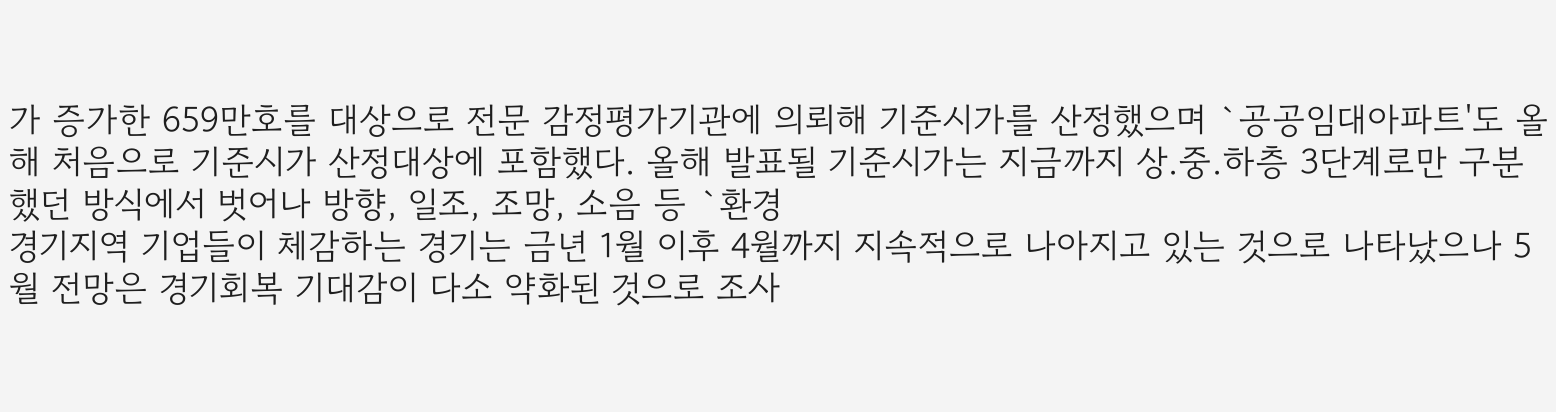가 증가한 659만호를 대상으로 전문 감정평가기관에 의뢰해 기준시가를 산정했으며 `공공임대아파트'도 올해 처음으로 기준시가 산정대상에 포함했다. 올해 발표될 기준시가는 지금까지 상.중.하층 3단계로만 구분했던 방식에서 벗어나 방향, 일조, 조망, 소음 등 `환경
경기지역 기업들이 체감하는 경기는 금년 1월 이후 4월까지 지속적으로 나아지고 있는 것으로 나타났으나 5월 전망은 경기회복 기대감이 다소 약화된 것으로 조사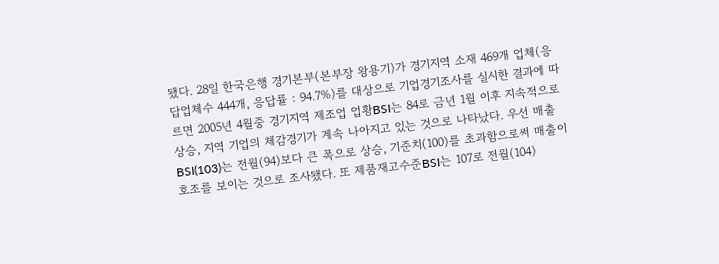됐다. 28일 한국은행 경기본부(본부장 왕용기)가 경기지역 소재 469개 업체(응답업체수 444개, 응답률 : 94.7%)를 대상으로 기업경기조사를 실시한 결과에 따르면 2005년 4월중 경기지역 제조업 업황BSI는 84로 금년 1월 이후 지속적으로 상승, 지역 기업의 체감경기가 계속 나아지고 있는 것으로 나타났다. 우선 매출BSI(103)는 전월(94)보다 큰 폭으로 상승, 기준치(100)를 초과함으로써 매출이 호조를 보이는 것으로 조사됐다. 또 제품재고수준BSI는 107로 전월(104)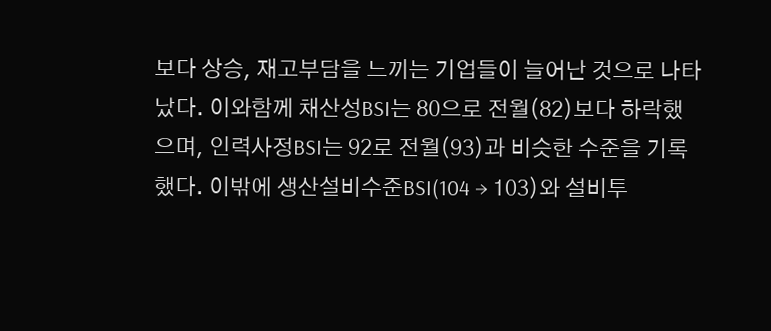보다 상승, 재고부담을 느끼는 기업들이 늘어난 것으로 나타났다. 이와함께 채산성BSI는 80으로 전월(82)보다 하락했으며, 인력사정BSI는 92로 전월(93)과 비슷한 수준을 기록했다. 이밖에 생산설비수준BSI(104 → 103)와 설비투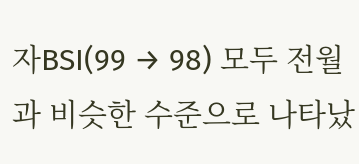자BSI(99 → 98) 모두 전월과 비슷한 수준으로 나타났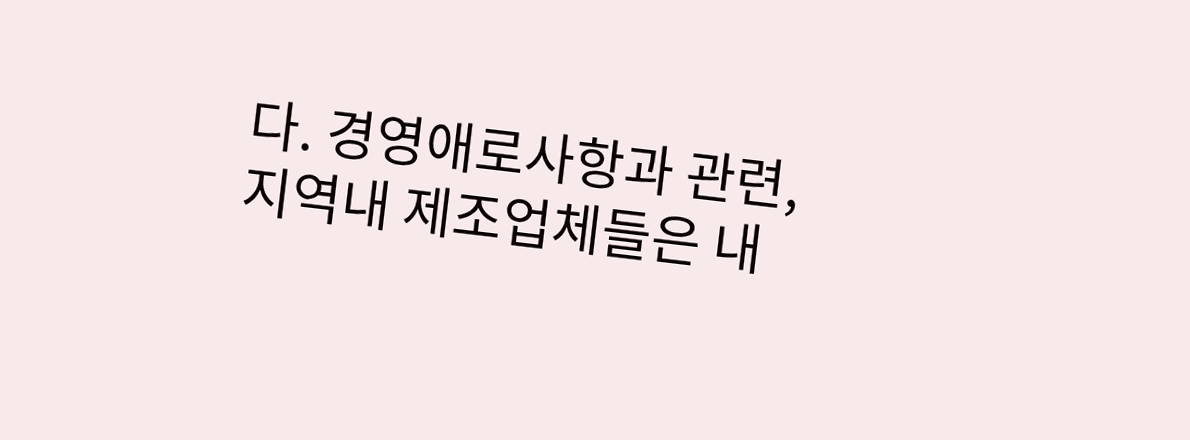다. 경영애로사항과 관련, 지역내 제조업체들은 내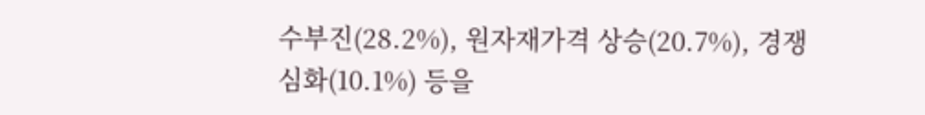수부진(28.2%), 원자재가격 상승(20.7%), 경쟁심화(10.1%) 등을